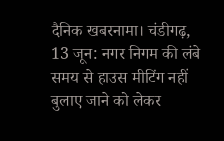दैनिक खबरनामा। चंडीगढ़, 13 जून: नगर निगम की लंबे समय से हाउस मीटिंग नहीं बुलाए जाने को लेकर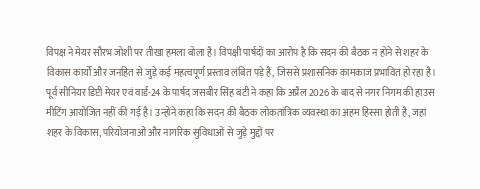विपक्ष ने मेयर सौरभ जोशी पर तीखा हमला बोला है। विपक्षी पार्षदों का आरोप है कि सदन की बैठक न होने से शहर के विकास कार्यों और जनहित से जुड़े कई महत्वपूर्ण प्रस्ताव लंबित पड़े हैं, जिससे प्रशासनिक कामकाज प्रभावित हो रहा है।
पूर्व सीनियर डिप्टी मेयर एवं वार्ड-24 के पार्षद जसबीर सिंह बंटी ने कहा कि अप्रैल 2026 के बाद से नगर निगम की हाउस मीटिंग आयोजित नहीं की गई है। उन्होंने कहा कि सदन की बैठक लोकतांत्रिक व्यवस्था का अहम हिस्सा होती है, जहां शहर के विकास, परियोजनाओं और नागरिक सुविधाओं से जुड़े मुद्दों पर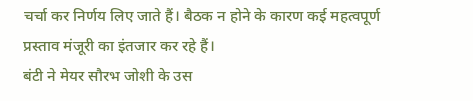चर्चा कर निर्णय लिए जाते हैं। बैठक न होने के कारण कई महत्वपूर्ण प्रस्ताव मंजूरी का इंतजार कर रहे हैं।
बंटी ने मेयर सौरभ जोशी के उस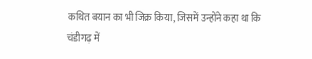कथित बयान का भी जिक्र किया, जिसमें उन्होंने कहा था कि चंडीगढ़ में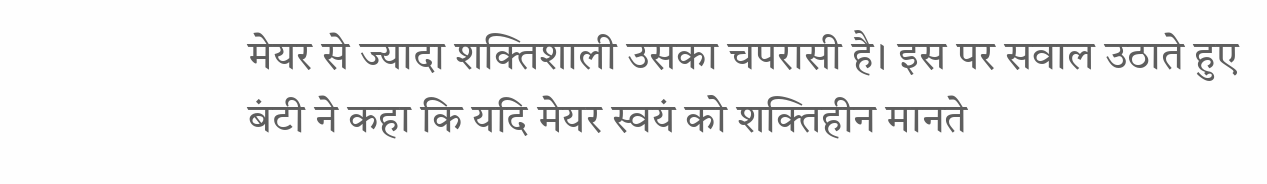मेयर से ज्यादा शक्तिशाली उसका चपरासी है। इस पर सवाल उठाते हुए बंटी ने कहा कि यदि मेयर स्वयं को शक्तिहीन मानते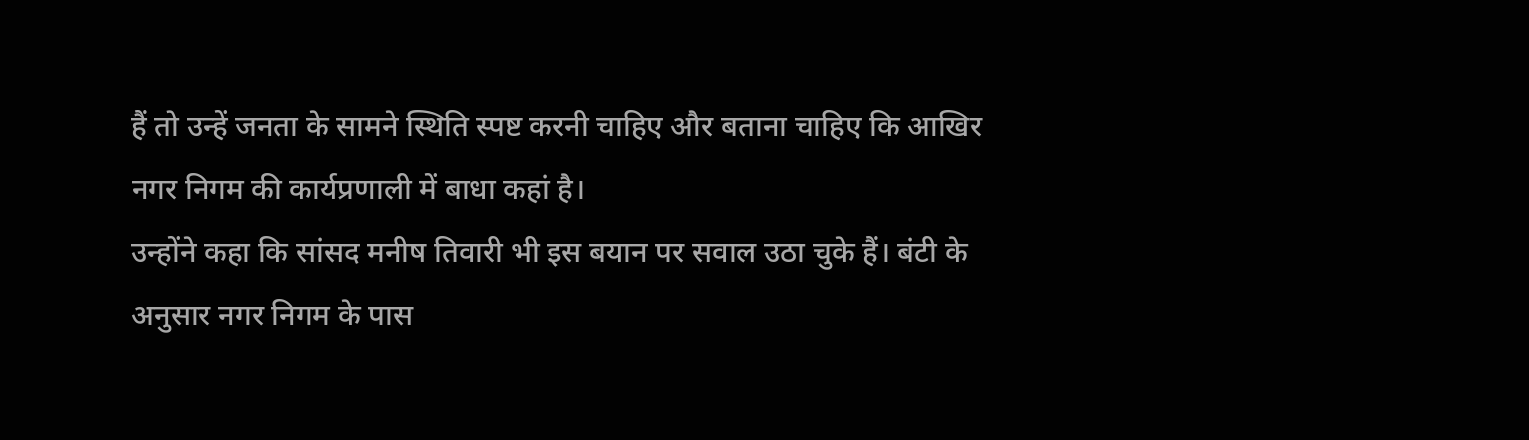हैं तो उन्हें जनता के सामने स्थिति स्पष्ट करनी चाहिए और बताना चाहिए कि आखिर नगर निगम की कार्यप्रणाली में बाधा कहां है।
उन्होंने कहा कि सांसद मनीष तिवारी भी इस बयान पर सवाल उठा चुके हैं। बंटी के अनुसार नगर निगम के पास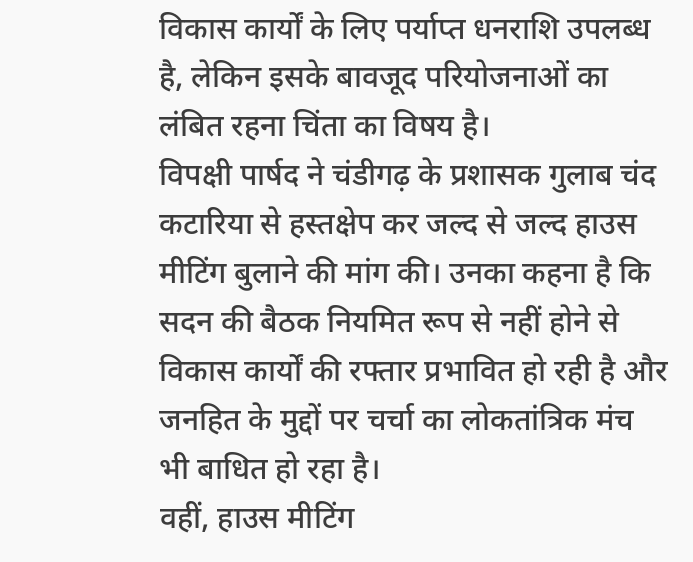विकास कार्यों के लिए पर्याप्त धनराशि उपलब्ध है, लेकिन इसके बावजूद परियोजनाओं का लंबित रहना चिंता का विषय है।
विपक्षी पार्षद ने चंडीगढ़ के प्रशासक गुलाब चंद कटारिया से हस्तक्षेप कर जल्द से जल्द हाउस मीटिंग बुलाने की मांग की। उनका कहना है कि सदन की बैठक नियमित रूप से नहीं होने से विकास कार्यों की रफ्तार प्रभावित हो रही है और जनहित के मुद्दों पर चर्चा का लोकतांत्रिक मंच भी बाधित हो रहा है।
वहीं, हाउस मीटिंग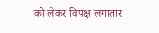को लेकर विपक्ष लगातार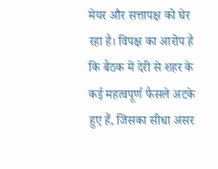मेयर और सत्तापक्ष को घेर रहा है। विपक्ष का आरोप है कि बैठक में देरी से शहर के कई महत्वपूर्ण फैसले अटके हुए हैं, जिसका सीधा असर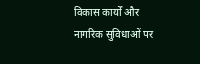विकास कार्यों और नागरिक सुविधाओं पर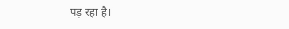पड़ रहा है।